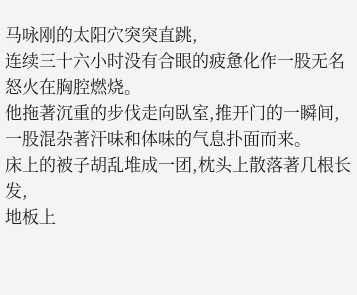马咏刚的太阳穴突突直跳,
连续三十六小时没有合眼的疲惫化作一股无名怒火在胸腔燃烧。
他拖著沉重的步伐走向臥室,推开门的一瞬间,一股混杂著汗味和体味的气息扑面而来。
床上的被子胡乱堆成一团,枕头上散落著几根长发,
地板上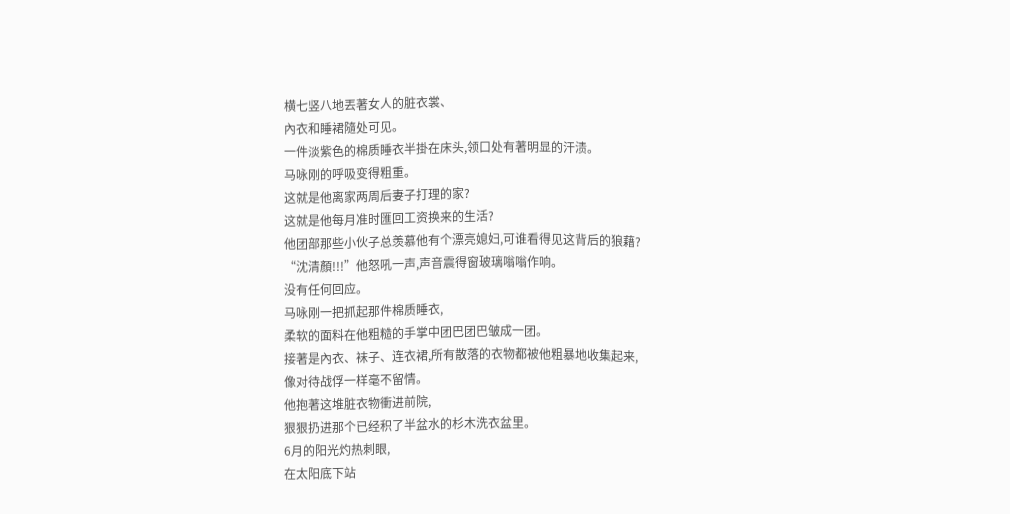横七竖八地丟著女人的脏衣裳、
內衣和睡裙隨处可见。
一件淡紫色的棉质睡衣半掛在床头,领口处有著明显的汗渍。
马咏刚的呼吸变得粗重。
这就是他离家两周后妻子打理的家?
这就是他每月准时匯回工资换来的生活?
他团部那些小伙子总羡慕他有个漂亮媳妇,可谁看得见这背后的狼藉?
“沈清顏!!!”他怒吼一声,声音震得窗玻璃嗡嗡作响。
没有任何回应。
马咏刚一把抓起那件棉质睡衣,
柔软的面料在他粗糙的手掌中团巴团巴皱成一团。
接著是內衣、袜子、连衣裙,所有散落的衣物都被他粗暴地收集起来,
像对待战俘一样毫不留情。
他抱著这堆脏衣物衝进前院,
狠狠扔进那个已经积了半盆水的杉木洗衣盆里。
6月的阳光灼热刺眼,
在太阳底下站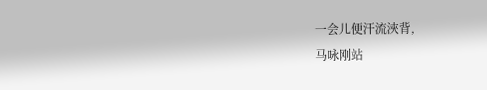一会儿便汗流浹背,
马咏刚站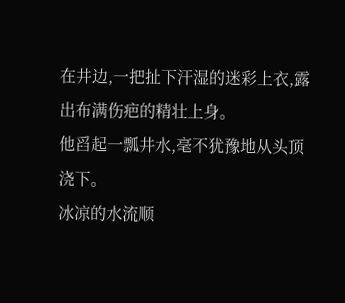在井边,一把扯下汗湿的迷彩上衣,露出布满伤疤的精壮上身。
他舀起一瓢井水,毫不犹豫地从头顶浇下。
冰凉的水流顺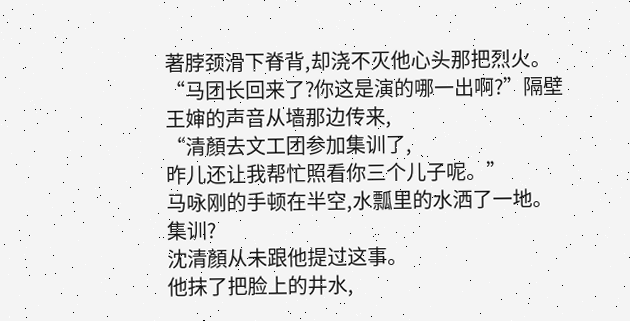著脖颈滑下脊背,却浇不灭他心头那把烈火。
“马团长回来了?你这是演的哪一出啊?”隔壁王婶的声音从墙那边传来,
“清顏去文工团参加集训了,
昨儿还让我帮忙照看你三个儿子呢。”
马咏刚的手顿在半空,水瓢里的水洒了一地。
集训?
沈清顏从未跟他提过这事。
他抹了把脸上的井水,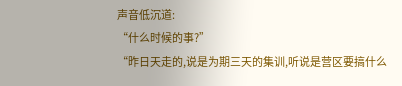声音低沉道:
“什么时候的事?”
“昨日天走的,说是为期三天的集训,听说是营区要搞什么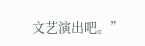文艺演出吧。”